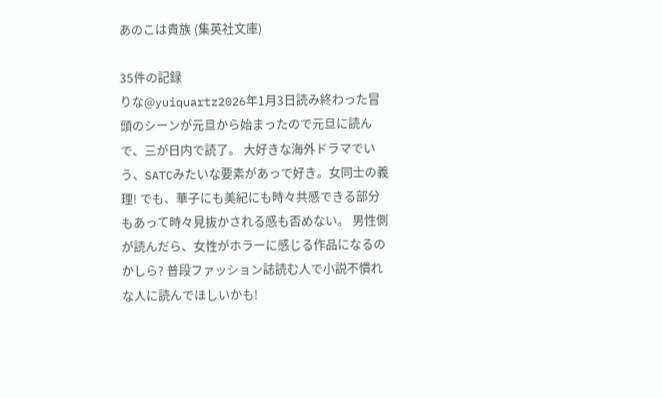あのこは貴族 (集英社文庫)

35件の記録
りな@yuiquartz2026年1月3日読み終わった冒頭のシーンが元旦から始まったので元旦に読んで、三が日内で読了。 大好きな海外ドラマでいう、SATCみたいな要素があっで好き。女同士の義理! でも、華子にも美紀にも時々共感できる部分もあって時々見抜かされる感も否めない。 男性側が読んだら、女性がホラーに感じる作品になるのかしら? 普段ファッション誌読む人で小説不慣れな人に読んでほしいかも!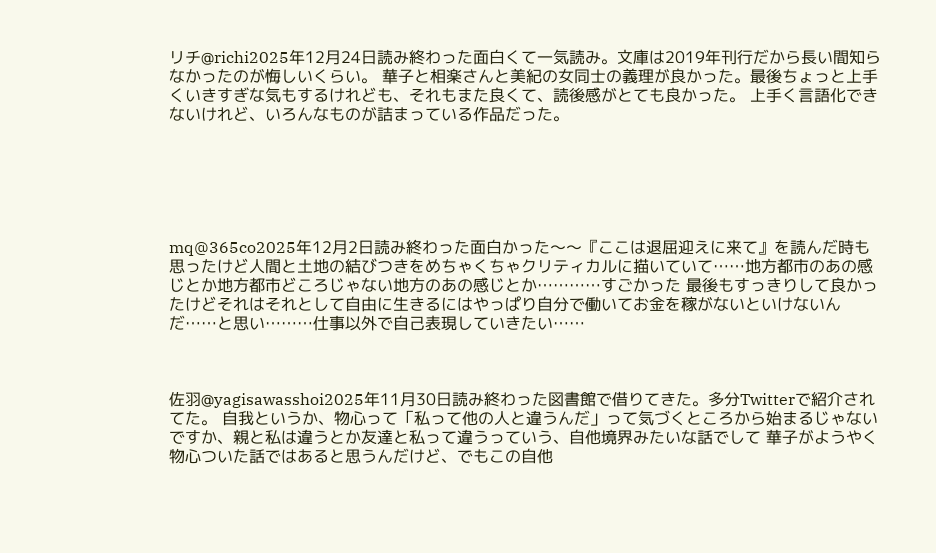リチ@richi2025年12月24日読み終わった面白くて一気読み。文庫は2019年刊行だから長い間知らなかったのが悔しいくらい。 華子と相楽さんと美紀の女同士の義理が良かった。最後ちょっと上手くいきすぎな気もするけれども、それもまた良くて、読後感がとても良かった。 上手く言語化できないけれど、いろんなものが詰まっている作品だった。






mq@365co2025年12月2日読み終わった面白かった〜〜『ここは退屈迎えに来て』を読んだ時も思ったけど人間と土地の結びつきをめちゃくちゃクリティカルに描いていて……地方都市のあの感じとか地方都市どころじゃない地方のあの感じとか…………すごかった 最後もすっきりして良かったけどそれはそれとして自由に生きるにはやっぱり自分で働いてお金を稼がないといけないんだ……と思い………仕事以外で自己表現していきたい……



佐羽@yagisawasshoi2025年11月30日読み終わった図書館で借りてきた。多分Twitterで紹介されてた。 自我というか、物心って「私って他の人と違うんだ」って気づくところから始まるじゃないですか、親と私は違うとか友達と私って違うっていう、自他境界みたいな話でして 華子がようやく物心ついた話ではあると思うんだけど、でもこの自他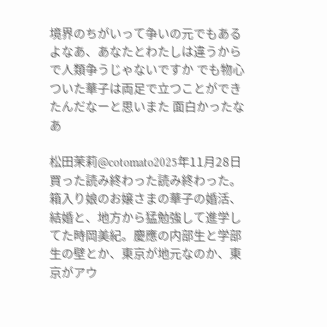境界のちがいって争いの元でもあるよなあ、あなたとわたしは違うからで人類争うじゃないですか でも物心ついた華子は両足で立つことができたんだなーと思いまた 面白かったなあ

松田茉莉@cotomato2025年11月28日買った読み終わった読み終わった。箱入り娘のお嬢さまの華子の婚活、結婚と、地方から猛勉強して進学してた時岡美紀。慶應の内部生と学部生の壁とか、東京が地元なのか、東京がアウ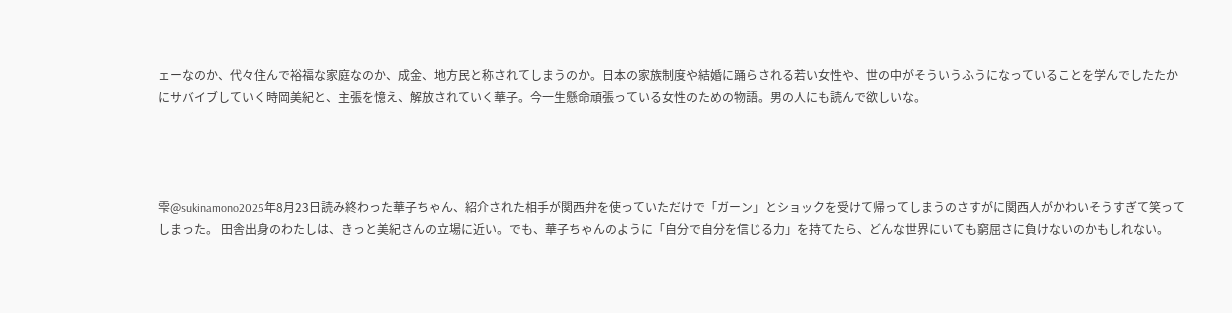ェーなのか、代々住んで裕福な家庭なのか、成金、地方民と称されてしまうのか。日本の家族制度や結婚に踊らされる若い女性や、世の中がそういうふうになっていることを学んでしたたかにサバイブしていく時岡美紀と、主張を憶え、解放されていく華子。今一生懸命頑張っている女性のための物語。男の人にも読んで欲しいな。




雫@sukinamono2025年8月23日読み終わった華子ちゃん、紹介された相手が関西弁を使っていただけで「ガーン」とショックを受けて帰ってしまうのさすがに関西人がかわいそうすぎて笑ってしまった。 田舎出身のわたしは、きっと美紀さんの立場に近い。でも、華子ちゃんのように「自分で自分を信じる力」を持てたら、どんな世界にいても窮屈さに負けないのかもしれない。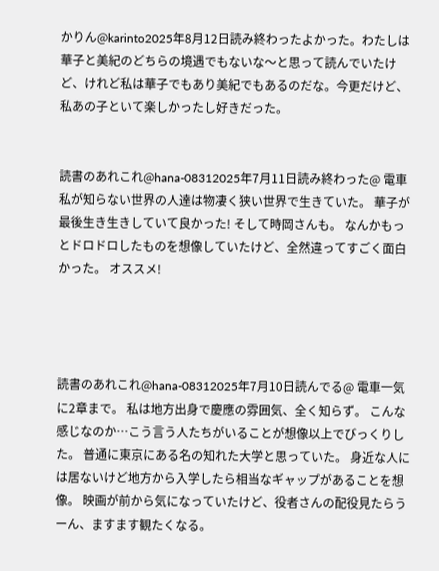かりん@karinto2025年8月12日読み終わったよかった。わたしは華子と美紀のどちらの境遇でもないな〜と思って読んでいたけど、けれど私は華子でもあり美紀でもあるのだな。今更だけど、私あの子といて楽しかったし好きだった。


読書のあれこれ@hana-08312025年7月11日読み終わった@ 電車私が知らない世界の人達は物凄く狭い世界で生きていた。 華子が最後生き生きしていて良かった! そして時岡さんも。 なんかもっとドロドロしたものを想像していたけど、全然違ってすごく面白かった。 オススメ!




読書のあれこれ@hana-08312025年7月10日読んでる@ 電車一気に2章まで。 私は地方出身で慶應の雰囲気、全く知らず。 こんな感じなのか…こう言う人たちがいることが想像以上でびっくりした。 普通に東京にある名の知れた大学と思っていた。 身近な人には居ないけど地方から入学したら相当なギャップがあることを想像。 映画が前から気になっていたけど、役者さんの配役見たらうーん、ますます観たくなる。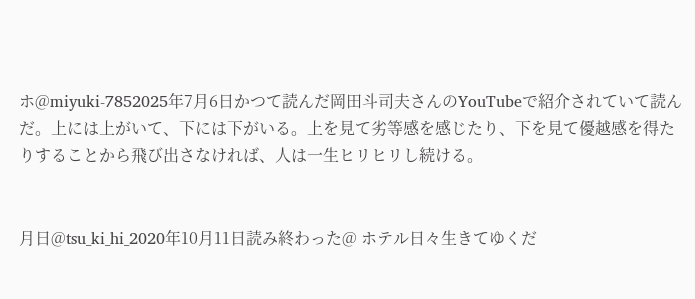ホ@miyuki-7852025年7月6日かつて読んだ岡田斗司夫さんのYouTubeで紹介されていて読んだ。上には上がいて、下には下がいる。上を見て劣等感を感じたり、下を見て優越感を得たりすることから飛び出さなければ、人は一生ヒリヒリし続ける。


月日@tsu_ki_hi_2020年10月11日読み終わった@ ホテル日々生きてゆくだ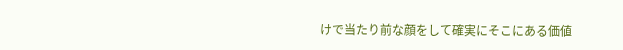けで当たり前な顔をして確実にそこにある価値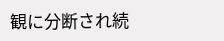観に分断され続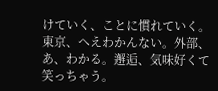けていく、ことに慣れていく。東京、へえわかんない。外部、あ、わかる。邂逅、気味好くて笑っちゃう。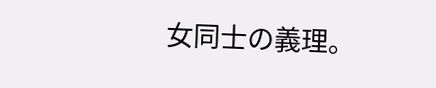女同士の義理。